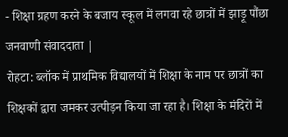- शिक्षा ग्रहण करने के बजाय स्कूल में लगवा रहे छात्रों में झाड़ू पौंछा
जनवाणी संवाददाता |
रोहटा: ब्लॉक में प्राथमिक विद्यालयों में शिक्षा के नाम पर छात्रों का शिक्षकों द्वारा जमकर उत्पीड़न किया जा रहा है। शिक्षा के मंदिरों में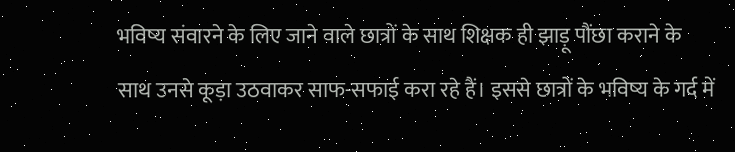भविष्य संवारने के लिए जाने वाले छात्रों के साथ शिक्षक ही झाड़ू पौंछा कराने के साथ उनसे कूड़ा उठवाकर साफ-सफाई करा रहे हैं। इससे छात्रों के भविष्य के गर्द में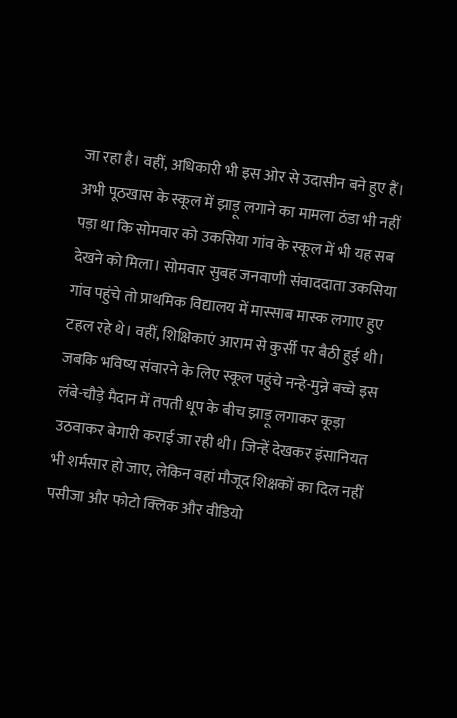जा रहा है। वहीं, अधिकारी भी इस ओर से उदासीन बने हुए हैं।
अभी पूठखास के स्कूल में झाड़ू लगाने का मामला ठंडा भी नहीं पड़ा था कि सोमवार को उकसिया गांव के स्कूल में भी यह सब देखने को मिला। सोमवार सुबह जनवाणी संवाददाता उकसिया गांव पहुंचे तो प्राथमिक विद्यालय में मास्साब मास्क लगाए हुए टहल रहे थे। वहीं, शिक्षिकाएं आराम से कुर्सी पर बैठी हुई थी।
जबकि भविष्य संवारने के लिए स्कूल पहुंचे नन्हे-मुन्ने बच्चे इस लंबे-चौड़े मैदान में तपती धूप के बीच झाड़ू लगाकर कूड़ा उठवाकर बेगारी कराई जा रही थी। जिन्हें देखकर इंसानियत भी शर्मसार हो जाए, लेकिन वहां मौजूद शिक्षकों का दिल नहीं पसीजा और फोटो क्लिक और वीडियो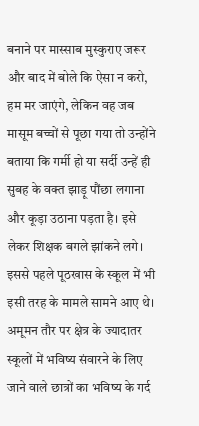बनाने पर मास्साब मुस्कुराए जरूर और बाद में बोले कि ऐसा न करो, हम मर जाएंगे, लेकिन वह जब मासूम बच्चों से पूछा गया तो उन्होंने बताया कि गर्मी हो या सर्दी उन्हें ही सुबह के वक्त झाड़ू पौंछा लगाना और कूड़ा उठाना पड़ता है। इसे लेकर शिक्षक बगले झांकने लगे। इससे पहले पूठखास के स्कूल में भी इसी तरह के मामले सामने आए थे। अमूमन तौर पर क्षेत्र के ज्यादातर स्कूलों में भविष्य संवारने के लिए जाने वाले छात्रों का भविष्य के गर्द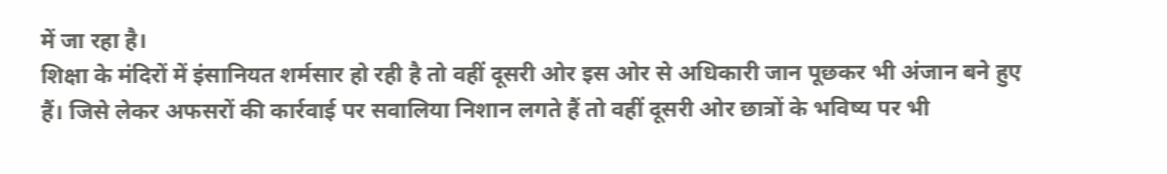में जा रहा है।
शिक्षा के मंदिरों में इंसानियत शर्मसार हो रही है तो वहीं दूसरी ओर इस ओर से अधिकारी जान पूछकर भी अंजान बने हुए हैं। जिसे लेकर अफसरों की कार्रवाई पर सवालिया निशान लगते हैं तो वहीं दूसरी ओर छात्रों के भविष्य पर भी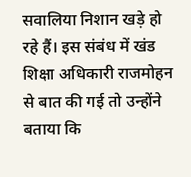सवालिया निशान खड़े हो रहे हैं। इस संबंध में खंड शिक्षा अधिकारी राजमोहन से बात की गई तो उन्होंने बताया कि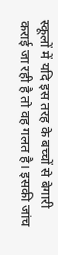स्कूलों में यदि इस तरह के बच्चों से बेगारी कराई जा रही है तो वह गलत है। इसकी जांच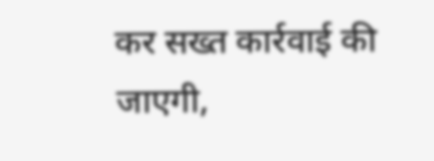कर सख्त कार्रवाई की जाएगी,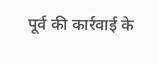पूर्व की कार्रवाई के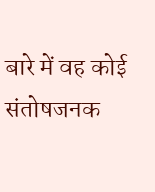बारे में वह कोई संतोषजनक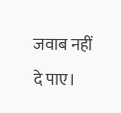जवाब नहीं दे पाए।